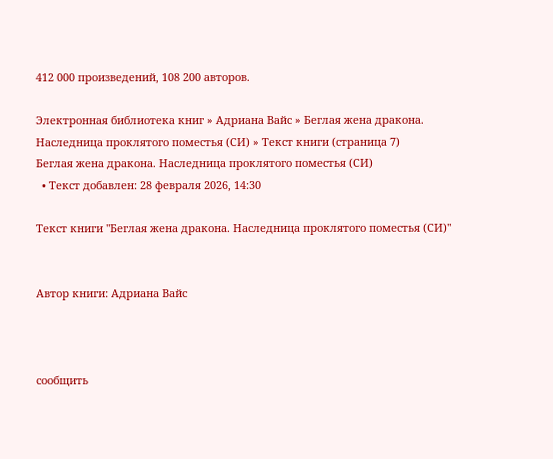412 000 произведений, 108 200 авторов.

Электронная библиотека книг » Адриана Вайс » Беглая жена дракона. Наследница проклятого поместья (СИ) » Текст книги (страница 7)
Беглая жена дракона. Наследница проклятого поместья (СИ)
  • Текст добавлен: 28 февраля 2026, 14:30

Текст книги "Беглая жена дракона. Наследница проклятого поместья (СИ)"


Автор книги: Адриана Вайс



сообщить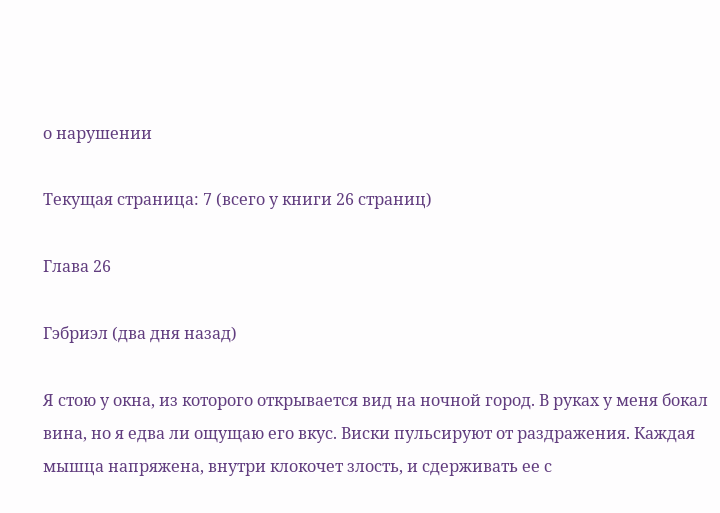о нарушении

Текущая страница: 7 (всего у книги 26 страниц)

Глава 26

Гэбриэл (два дня назад)

Я стою у окна, из которого открывается вид на ночной город. В руках у меня бокал вина, но я едва ли ощущаю его вкус. Виски пульсируют от раздражения. Каждая мышца напряжена, внутри клокочет злость, и сдерживать ее с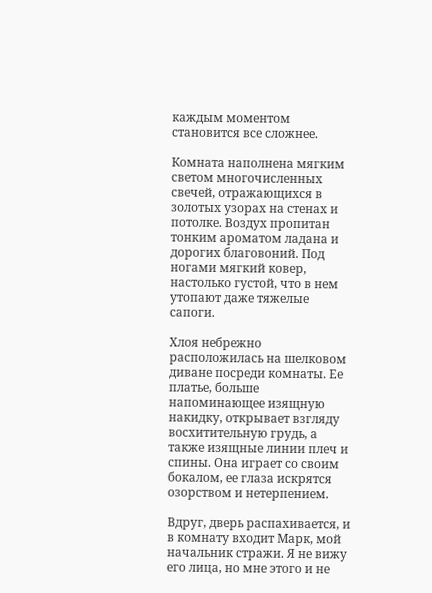каждым моментом становится все сложнее.

Комната наполнена мягким светом многочисленных свечей, отражающихся в золотых узорах на стенах и потолке. Воздух пропитан тонким ароматом ладана и дорогих благовоний. Под ногами мягкий ковер, настолько густой, что в нем утопают даже тяжелые сапоги.

Хлоя небрежно расположилась на шелковом диване посреди комнаты. Ее платье, больше напоминающее изящную накидку, открывает взгляду восхитительную грудь, а также изящные линии плеч и спины. Она играет со своим бокалом, ее глаза искрятся озорством и нетерпением.

Вдруг, дверь распахивается, и в комнату входит Марк, мой начальник стражи. Я не вижу его лица, но мне этого и не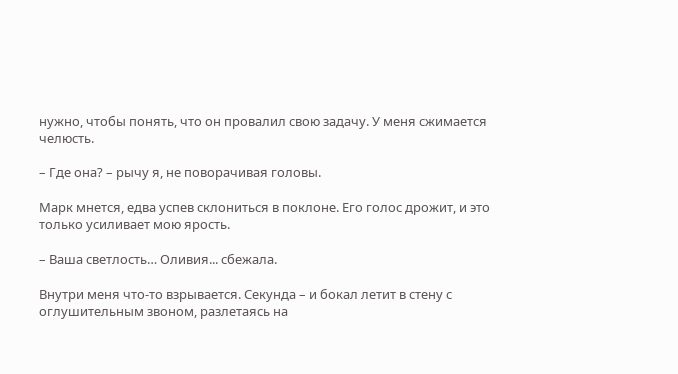нужно, чтобы понять, что он провалил свою задачу. У меня сжимается челюсть.

– Где она? – рычу я, не поворачивая головы.

Марк мнется, едва успев склониться в поклоне. Его голос дрожит, и это только усиливает мою ярость.

– Ваша светлость… Оливия... сбежала.

Внутри меня что-то взрывается. Секунда – и бокал летит в стену с оглушительным звоном, разлетаясь на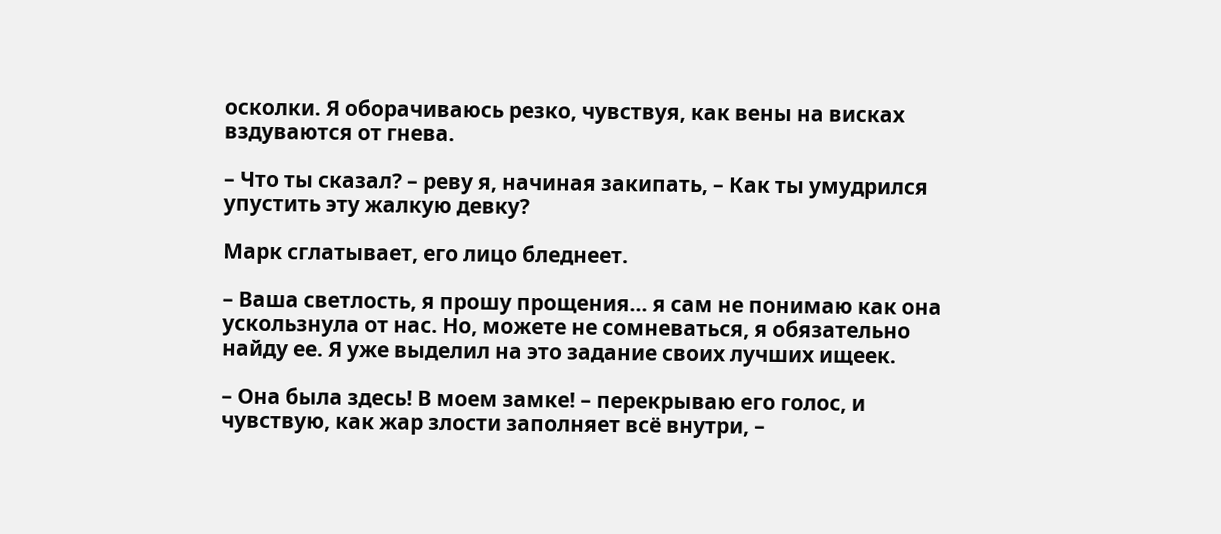осколки. Я оборачиваюсь резко, чувствуя, как вены на висках вздуваются от гнева.

– Что ты сказал? – реву я, начиная закипать, – Как ты умудрился упустить эту жалкую девку?

Марк сглатывает, его лицо бледнеет.

– Ваша светлость, я прошу прощения… я сам не понимаю как она ускользнула от нас. Но, можете не сомневаться, я обязательно найду ее. Я уже выделил на это задание своих лучших ищеек.

– Она была здесь! В моем замке! – перекрываю его голос, и чувствую, как жар злости заполняет всё внутри, –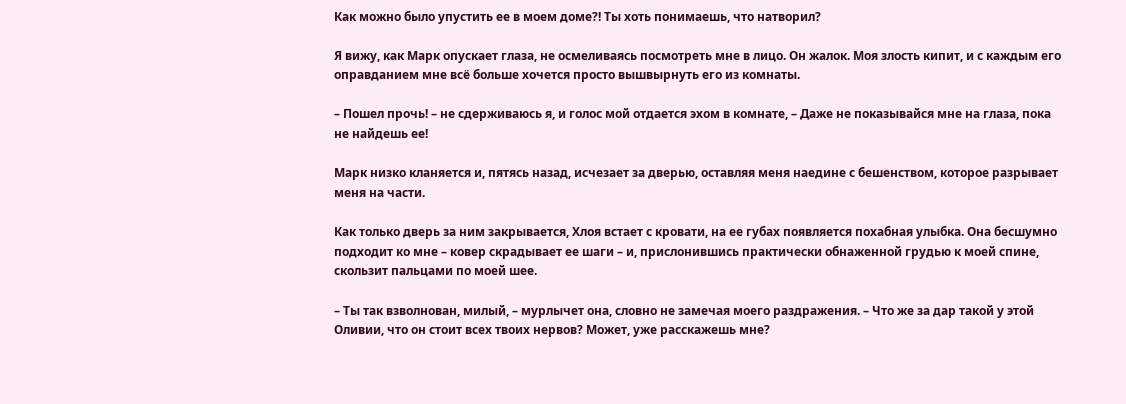Как можно было упустить ее в моем доме?! Ты хоть понимаешь, что натворил?

Я вижу, как Марк опускает глаза, не осмеливаясь посмотреть мне в лицо. Он жалок. Моя злость кипит, и с каждым его оправданием мне всё больше хочется просто вышвырнуть его из комнаты.

– Пошел прочь! – не сдерживаюсь я, и голос мой отдается эхом в комнате, – Даже не показывайся мне на глаза, пока не найдешь ее!

Марк низко кланяется и, пятясь назад, исчезает за дверью, оставляя меня наедине с бешенством, которое разрывает меня на части.

Как только дверь за ним закрывается, Хлоя встает с кровати, на ее губах появляется похабная улыбка. Она бесшумно подходит ко мне – ковер скрадывает ее шаги – и, прислонившись практически обнаженной грудью к моей спине, скользит пальцами по моей шее.

– Ты так взволнован, милый, – мурлычет она, словно не замечая моего раздражения. – Что же за дар такой у этой Оливии, что он стоит всех твоих нервов? Может, уже расскажешь мне?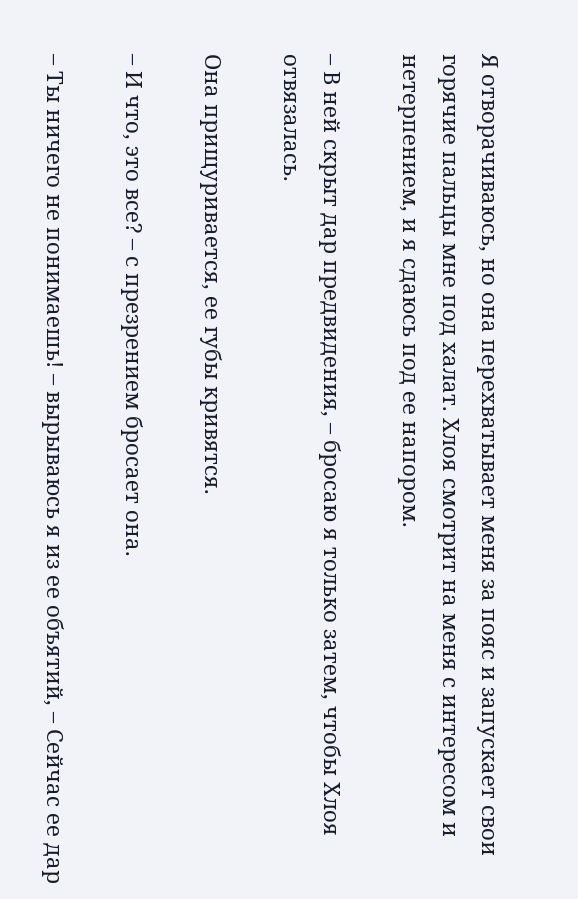Я отворачиваюсь, но она перехватывает меня за пояс и запускает свои горячие пальцы мне под халат. Хлоя смотрит на меня с интересом и нетерпением, и я сдаюсь под ее напором.

– В ней скрыт дар предвидения, – бросаю я только затем, чтобы Хлоя отвязалась.

Она прищуривается, ее губы кривятся.

– И что, это все? – с презрением бросает она.

– Ты ничего не понимаешь! – вырываюсь я из ее объятий, – Сейчас ее дар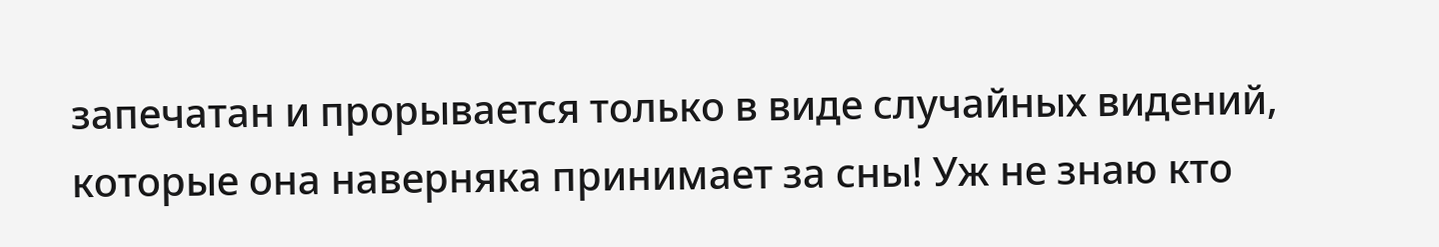запечатан и прорывается только в виде случайных видений, которые она наверняка принимает за сны! Уж не знаю кто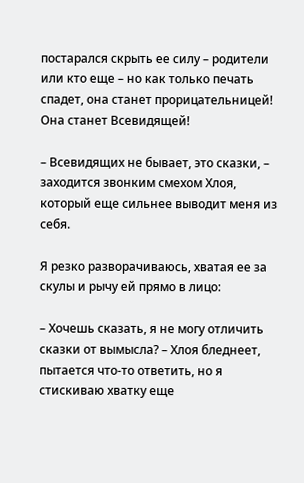постарался скрыть ее силу – родители или кто еще – но как только печать спадет, она станет прорицательницей! Она станет Всевидящей!

– Всевидящих не бывает, это сказки, – заходится звонким смехом Хлоя, который еще сильнее выводит меня из себя.

Я резко разворачиваюсь, хватая ее за скулы и рычу ей прямо в лицо:

– Хочешь сказать, я не могу отличить сказки от вымысла? – Хлоя бледнеет, пытается что-то ответить, но я стискиваю хватку еще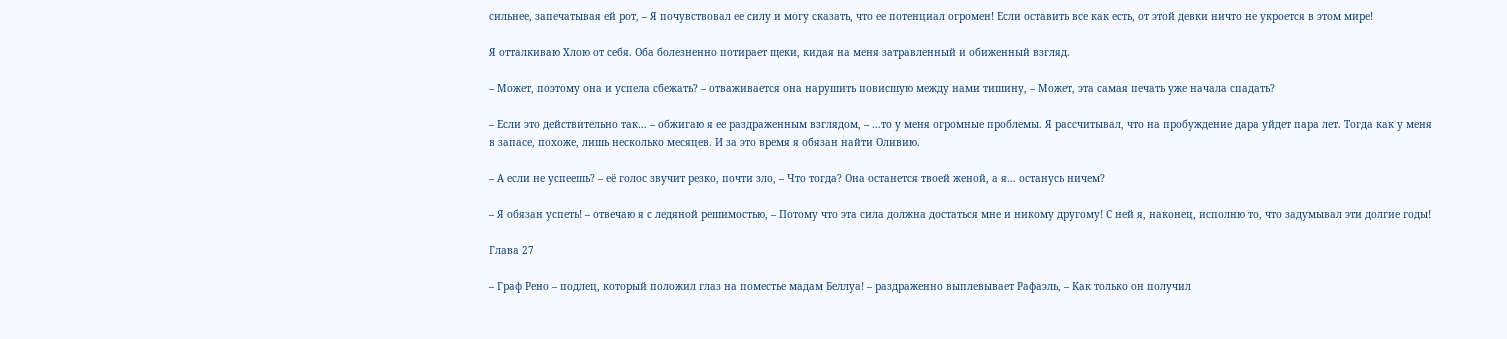сильнее, запечатывая ей рот, – Я почувствовал ее силу и могу сказать, что ее потенциал огромен! Если оставить все как есть, от этой девки ничто не укроется в этом мире!

Я отталкиваю Хлою от себя. Оба болезненно потирает щеки, кидая на меня затравленный и обиженный взгляд.

– Может, поэтому она и успела сбежать? – отваживается она нарушить повисшую между нами тишину, – Может, эта самая печать уже начала спадать?

– Если это действительно так… – обжигаю я ее раздраженным взглядом, – …то у меня огромные проблемы. Я рассчитывал, что на пробуждение дара уйдет пара лет. Тогда как у меня в запасе, похоже, лишь несколько месяцев. И за это время я обязан найти Оливию.

– А если не успеешь? – её голос звучит резко, почти зло, – Что тогда? Она останется твоей женой, а я… останусь ничем?

– Я обязан успеть! – отвечаю я с ледяной решимостью, – Потому что эта сила должна достаться мне и никому другому! С ней я, наконец, исполню то, что задумывал эти долгие годы!

Глава 27

– Граф Рено – подлец, который положил глаз на поместье мадам Беллуа! – раздраженно выплевывает Рафаэль, – Как только он получил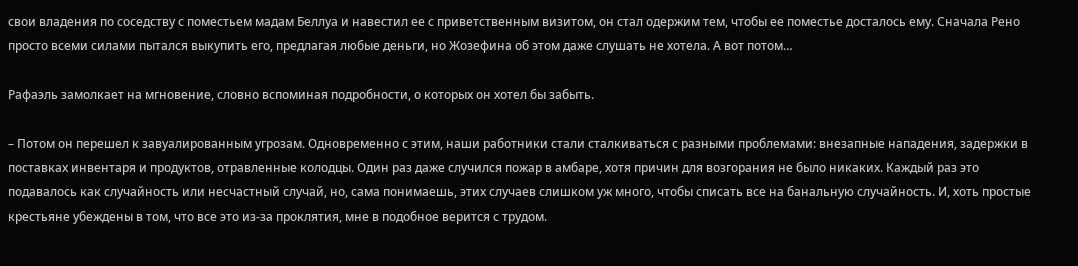свои владения по соседству с поместьем мадам Беллуа и навестил ее с приветственным визитом, он стал одержим тем, чтобы ее поместье досталось ему. Сначала Рено просто всеми силами пытался выкупить его, предлагая любые деньги, но Жозефина об этом даже слушать не хотела. А вот потом…

Рафаэль замолкает на мгновение, словно вспоминая подробности, о которых он хотел бы забыть.

– Потом он перешел к завуалированным угрозам. Одновременно с этим, наши работники стали сталкиваться с разными проблемами: внезапные нападения, задержки в поставках инвентаря и продуктов, отравленные колодцы. Один раз даже случился пожар в амбаре, хотя причин для возгорания не было никаких. Каждый раз это подавалось как случайность или несчастный случай, но, сама понимаешь, этих случаев слишком уж много, чтобы списать все на банальную случайность. И, хоть простые крестьяне убеждены в том, что все это из-за проклятия, мне в подобное верится с трудом.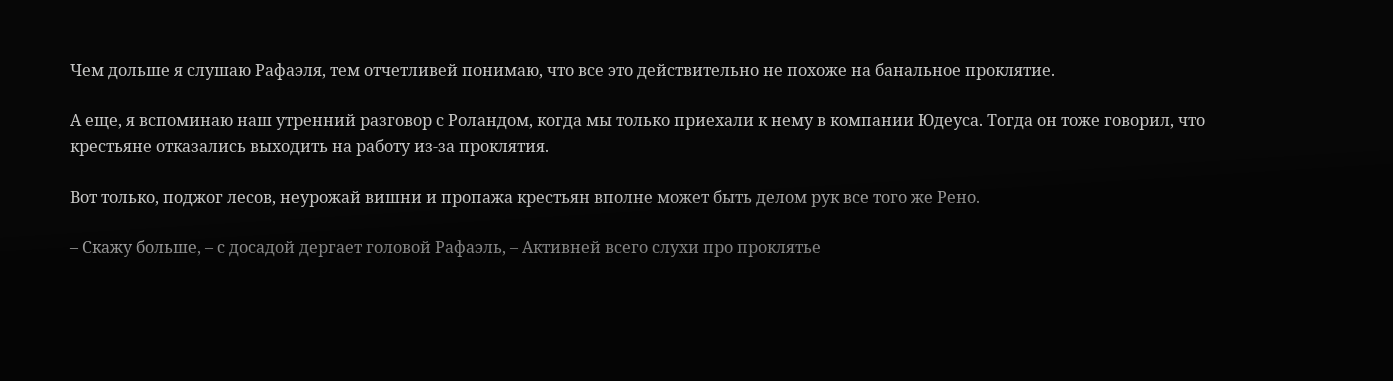Чем дольше я слушаю Рафаэля, тем отчетливей понимаю, что все это действительно не похоже на банальное проклятие.

А еще, я вспоминаю наш утренний разговор с Роландом, когда мы только приехали к нему в компании Юдеуса. Тогда он тоже говорил, что крестьяне отказались выходить на работу из-за проклятия.

Вот только, поджог лесов, неурожай вишни и пропажа крестьян вполне может быть делом рук все того же Рено.

– Скажу больше, – с досадой дергает головой Рафаэль, – Активней всего слухи про проклятье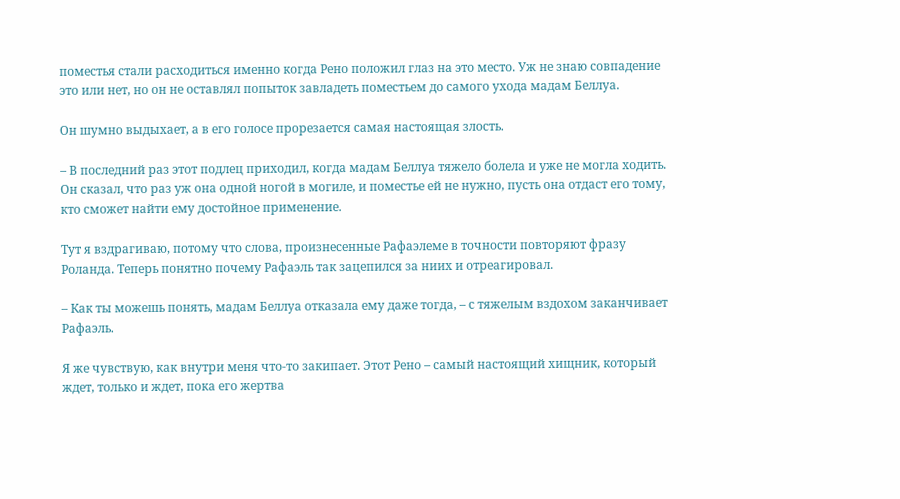поместья стали расходиться именно когда Рено положил глаз на это место. Уж не знаю совпадение это или нет, но он не оставлял попыток завладеть поместьем до самого ухода мадам Беллуа.

Он шумно выдыхает, а в его голосе прорезается самая настоящая злость.

– В последний раз этот подлец приходил, когда мадам Беллуа тяжело болела и уже не могла ходить. Он сказал, что раз уж она одной ногой в могиле, и поместье ей не нужно, пусть она отдаст его тому, кто сможет найти ему достойное применение.

Тут я вздрагиваю, потому что слова, произнесенные Рафаэлеме в точности повторяют фразу Роланда. Теперь понятно почему Рафаэль так зацепился за ниих и отреагировал.

– Как ты можешь понять, мадам Беллуа отказала ему даже тогда, – с тяжелым вздохом заканчивает Рафаэль.

Я же чувствую, как внутри меня что-то закипает. Этот Рено – самый настоящий хищник, который ждет, только и ждет, пока его жертва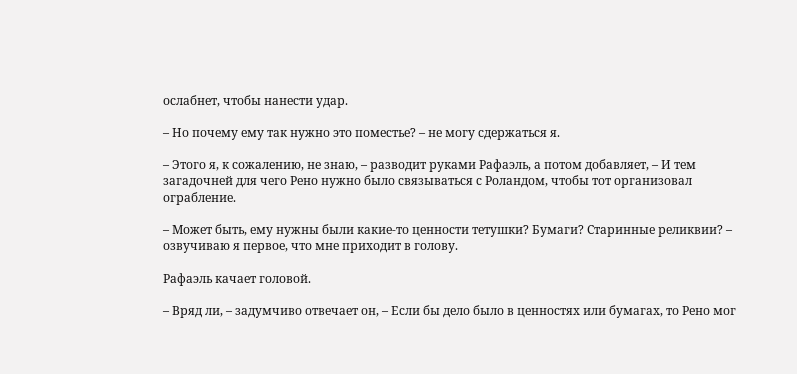ослабнет, чтобы нанести удар.

– Но почему ему так нужно это поместье? – не могу сдержаться я.

– Этого я, к сожалению, не знаю, – разводит руками Рафаэль, а потом добавляет, – И тем загадочней для чего Рено нужно было связываться с Роландом, чтобы тот организовал ограбление.

– Может быть, ему нужны были какие-то ценности тетушки? Бумаги? Старинные реликвии? – озвучиваю я первое, что мне приходит в голову.

Рафаэль качает головой.

– Вряд ли, – задумчиво отвечает он, – Если бы дело было в ценностях или бумагах, то Рено мог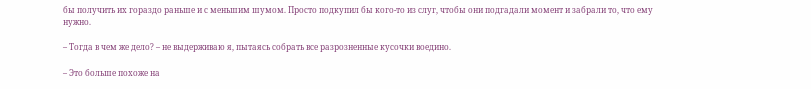бы получить их гораздо раньше и с меньшим шумом. Просто подкупил бы кого-то из слуг, чтобы они подгадали момент и забрали то, что ему нужно.

– Тогда в чем же дело? – не выдерживаю я, пытаясь собрать все разрозненные кусочки воедино.

– Это больше похоже на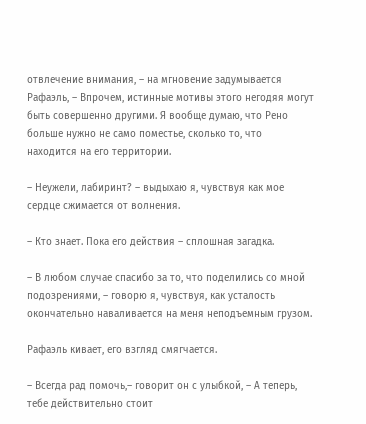отвлечение внимания, – на мгновение задумывается Рафаэль, – Впрочем, истинные мотивы этого негодяя могут быть совершенно другими. Я вообще думаю, что Рено больше нужно не само поместье, сколько то, что находится на его территории.

– Неужели, лабиринт? – выдыхаю я, чувствуя как мое сердце сжимается от волнения.

– Кто знает. Пока его действия – сплошная загадка.

– В любом случае спасибо за то, что поделились со мной подозрениями, – говорю я, чувствуя, как усталость окончательно наваливается на меня неподъемным грузом.

Рафаэль кивает, его взгляд смягчается.

– Всегда рад помочь,– говорит он с улыбкой, – А теперь, тебе действительно стоит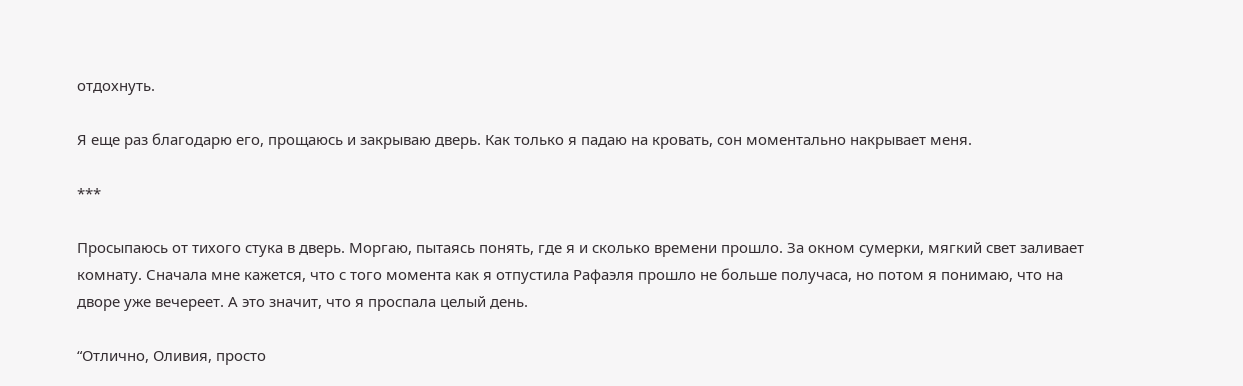отдохнуть.

Я еще раз благодарю его, прощаюсь и закрываю дверь. Как только я падаю на кровать, сон моментально накрывает меня.

***

Просыпаюсь от тихого стука в дверь. Моргаю, пытаясь понять, где я и сколько времени прошло. За окном сумерки, мягкий свет заливает комнату. Сначала мне кажется, что с того момента как я отпустила Рафаэля прошло не больше получаса, но потом я понимаю, что на дворе уже вечереет. А это значит, что я проспала целый день.

“Отлично, Оливия, просто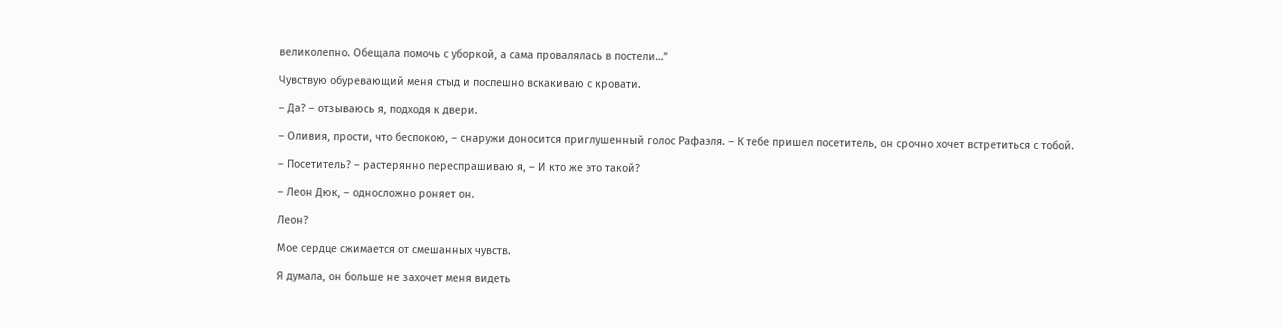великолепно. Обещала помочь с уборкой, а сама провалялась в постели…”

Чувствую обуревающий меня стыд и поспешно вскакиваю с кровати.

– Да? – отзываюсь я, подходя к двери.

– Оливия, прости, что беспокою, – снаружи доносится приглушенный голос Рафаэля. – К тебе пришел посетитель, он срочно хочет встретиться с тобой.

– Посетитель? – растерянно переспрашиваю я, – И кто же это такой?

– Леон Дюк, – односложно роняет он.

Леон?

Мое сердце сжимается от смешанных чувств.

Я думала, он больше не захочет меня видеть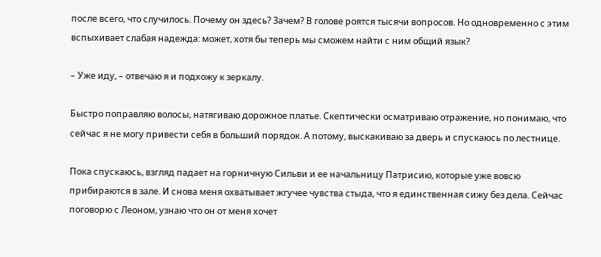после всего, что случилось. Почему он здесь? Зачем? В голове роятся тысячи вопросов. Но одновременно с этим вспыхивает слабая надежда: может, хотя бы теперь мы сможем найти с ним общий язык?

– Уже иду, – отвечаю я и подхожу к зеркалу.

Быстро поправляю волосы, натягиваю дорожное платье. Скептически осматриваю отражение, но понимаю, что сейчас я не могу привести себя в больший порядок. А потому, выскакиваю за дверь и спускаюсь по лестнице.

Пока спускаюсь, взгляд падает на горничную Сильви и ее начальницу Патрисию, которые уже вовсю прибираются в зале. И снова меня охватывает жгучее чувства стыда, что я единственная сижу без дела. Сейчас поговорю с Леоном, узнаю что он от меня хочет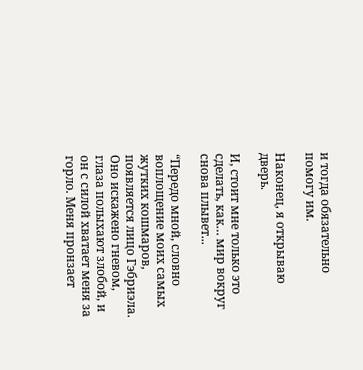и тогда обязательно помогу им.

Наконец, я открываю дверь.

И, стоит мне только это сделать, как… мир вокруг снова плывет...

“Передо мной, словно воплощение моих самых жутких кошмаров, появляется лицо Гэбриэла. Оно искажено гневом, глаза полыхают злобой, и он с силой хватает меня за горло. Меня пронзает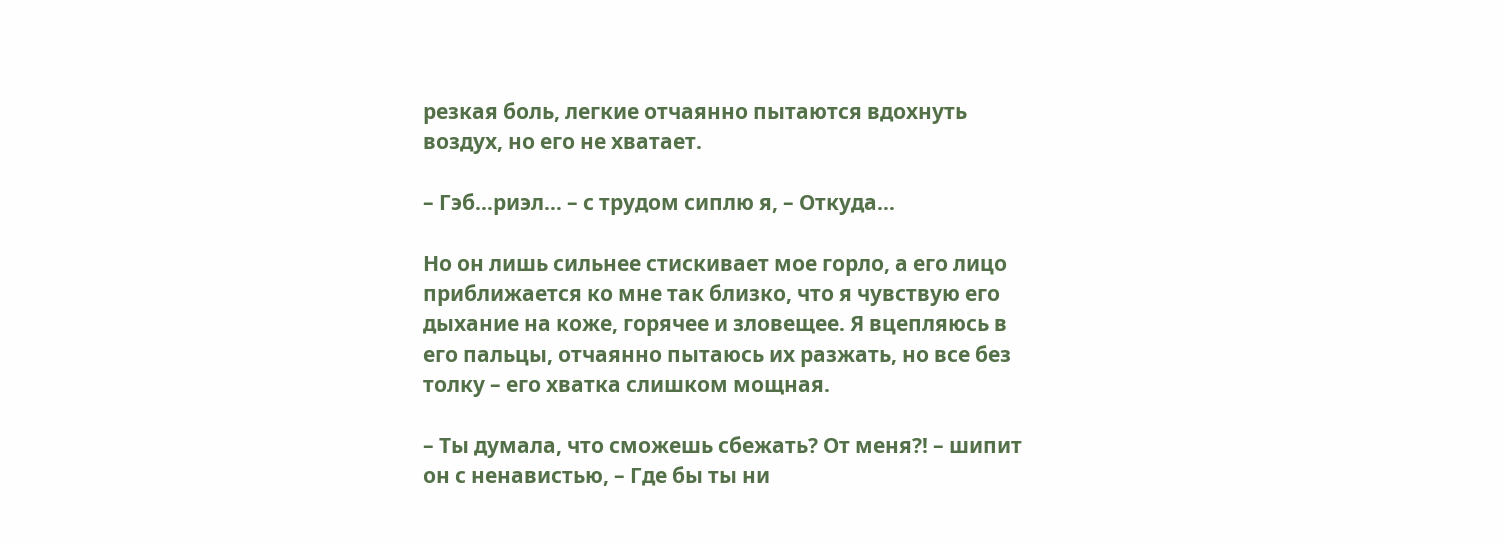резкая боль, легкие отчаянно пытаются вдохнуть воздух, но его не хватает.

– Гэб…риэл… – с трудом сиплю я, – Откуда…

Но он лишь сильнее стискивает мое горло, а его лицо приближается ко мне так близко, что я чувствую его дыхание на коже, горячее и зловещее. Я вцепляюсь в его пальцы, отчаянно пытаюсь их разжать, но все без толку – его хватка слишком мощная.

– Ты думала, что сможешь сбежать? От меня?! – шипит он с ненавистью, – Где бы ты ни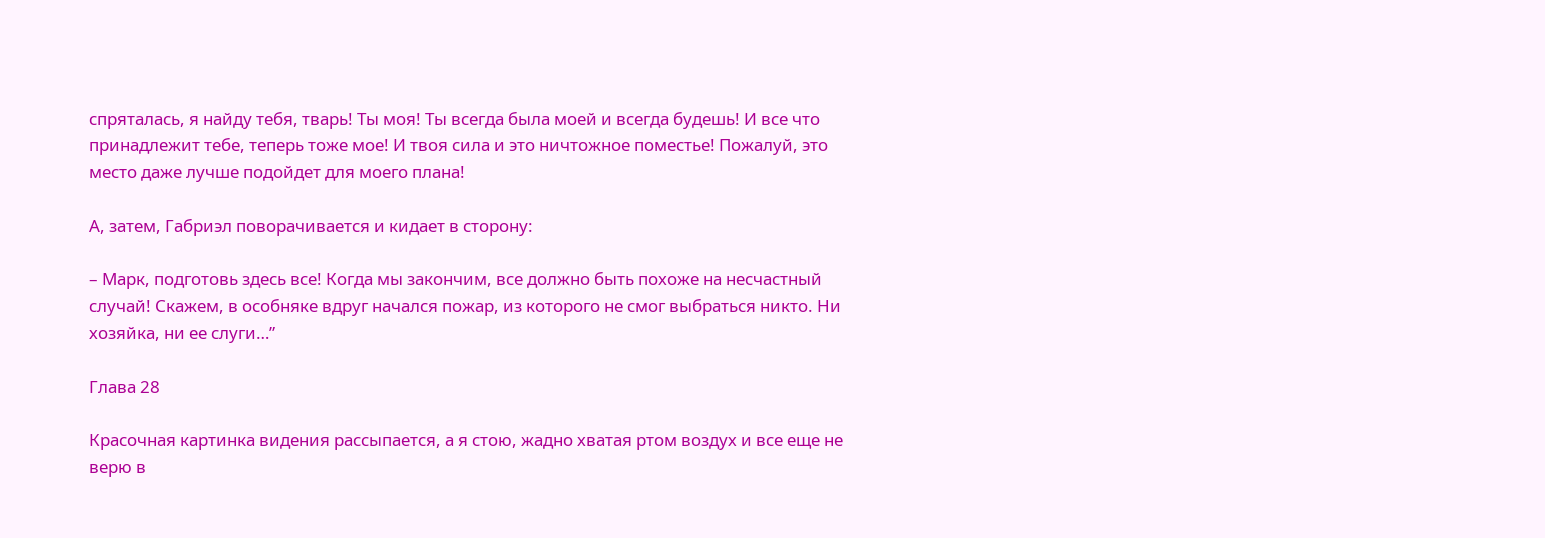спряталась, я найду тебя, тварь! Ты моя! Ты всегда была моей и всегда будешь! И все что принадлежит тебе, теперь тоже мое! И твоя сила и это ничтожное поместье! Пожалуй, это место даже лучше подойдет для моего плана!

А, затем, Габриэл поворачивается и кидает в сторону:

– Марк, подготовь здесь все! Когда мы закончим, все должно быть похоже на несчастный случай! Скажем, в особняке вдруг начался пожар, из которого не смог выбраться никто. Ни хозяйка, ни ее слуги…”

Глава 28

Красочная картинка видения рассыпается, а я стою, жадно хватая ртом воздух и все еще не верю в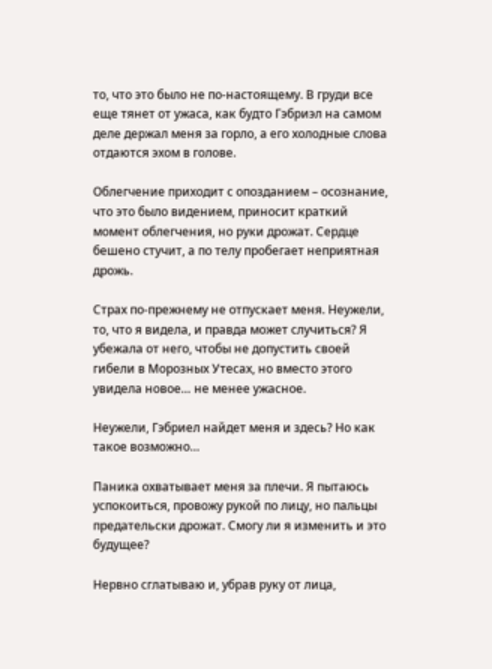то, что это было не по-настоящему. В груди все еще тянет от ужаса, как будто Гэбриэл на самом деле держал меня за горло, а его холодные слова отдаются эхом в голове.

Облегчение приходит с опозданием – осознание, что это было видением, приносит краткий момент облегчения, но руки дрожат. Сердце бешено стучит, а по телу пробегает неприятная дрожь.

Страх по-прежнему не отпускает меня. Неужели, то, что я видела, и правда может случиться? Я убежала от него, чтобы не допустить своей гибели в Морозных Утесах, но вместо этого увидела новое… не менее ужасное.

Неужели, Гэбриел найдет меня и здесь? Но как такое возможно…

Паника охватывает меня за плечи. Я пытаюсь успокоиться, провожу рукой по лицу, но пальцы предательски дрожат. Смогу ли я изменить и это будущее?

Нервно сглатываю и, убрав руку от лица,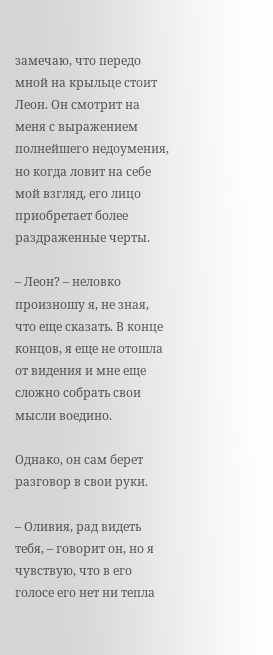замечаю, что передо мной на крыльце стоит Леон. Он смотрит на меня с выражением полнейшего недоумения, но когда ловит на себе мой взгляд, его лицо приобретает более раздраженные черты.

– Леон? – неловко произношу я, не зная, что еще сказать. В конце концов, я еще не отошла от видения и мне еще сложно собрать свои мысли воедино.

Однако, он сам берет разговор в свои руки.

– Оливия, рад видеть тебя, – говорит он, но я чувствую, что в его голосе его нет ни тепла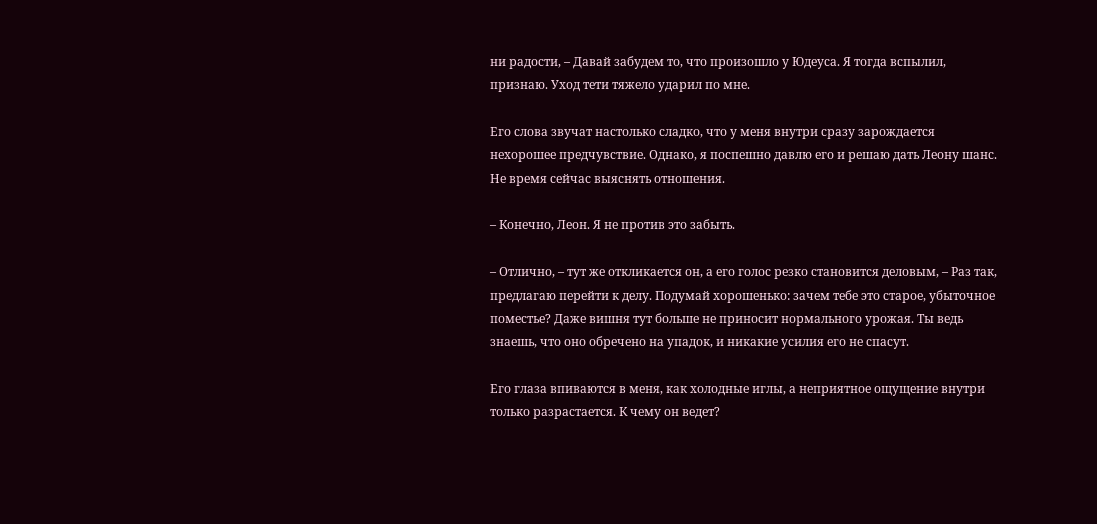ни радости, – Давай забудем то, что произошло у Юдеуса. Я тогда вспылил, признаю. Уход тети тяжело ударил по мне.

Его слова звучат настолько сладко, что у меня внутри сразу зарождается нехорошее предчувствие. Однако, я поспешно давлю его и решаю дать Леону шанс. Не время сейчас выяснять отношения.

– Конечно, Леон. Я не против это забыть.

– Отлично, – тут же откликается он, а его голос резко становится деловым, – Раз так, предлагаю перейти к делу. Подумай хорошенько: зачем тебе это старое, убыточное поместье? Даже вишня тут больше не приносит нормального урожая. Ты ведь знаешь, что оно обречено на упадок, и никакие усилия его не спасут.

Его глаза впиваются в меня, как холодные иглы, а неприятное ощущение внутри только разрастается. К чему он ведет?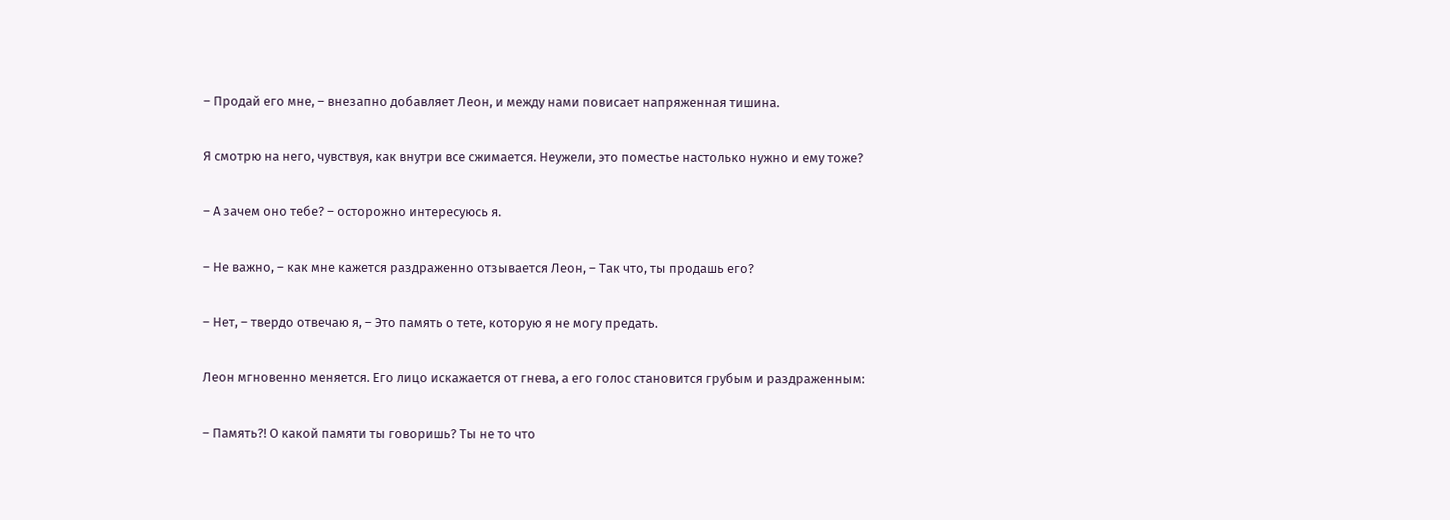– Продай его мне, – внезапно добавляет Леон, и между нами повисает напряженная тишина.

Я смотрю на него, чувствуя, как внутри все сжимается. Неужели, это поместье настолько нужно и ему тоже?

– А зачем оно тебе? – осторожно интересуюсь я.

– Не важно, – как мне кажется раздраженно отзывается Леон, – Так что, ты продашь его?

– Нет, – твердо отвечаю я, – Это память о тете, которую я не могу предать.

Леон мгновенно меняется. Его лицо искажается от гнева, а его голос становится грубым и раздраженным:

– Память?! О какой памяти ты говоришь? Ты не то что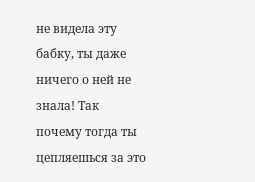не видела эту бабку, ты даже ничего о ней не знала! Так почему тогда ты цепляешься за это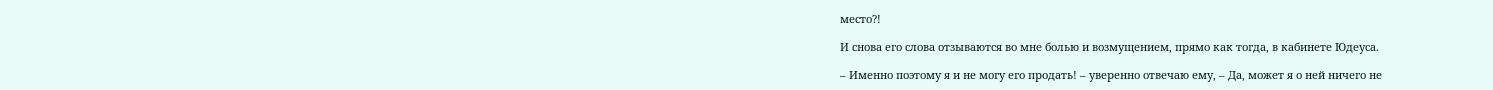место?!

И снова его слова отзываются во мне болью и возмущением, прямо как тогда, в кабинете Юдеуса.

– Именно поэтому я и не могу его продать! – уверенно отвечаю ему, – Да, может я о ней ничего не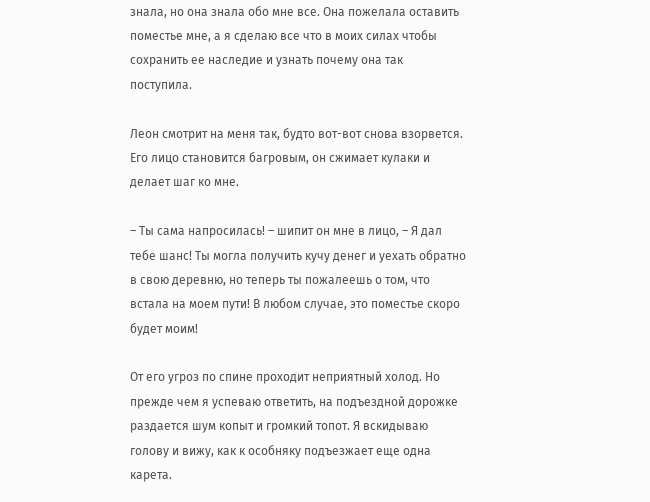знала, но она знала обо мне все. Она пожелала оставить поместье мне, а я сделаю все что в моих силах чтобы сохранить ее наследие и узнать почему она так поступила.

Леон смотрит на меня так, будто вот-вот снова взорвется. Его лицо становится багровым, он сжимает кулаки и делает шаг ко мне.

– Ты сама напросилась! – шипит он мне в лицо, – Я дал тебе шанс! Ты могла получить кучу денег и уехать обратно в свою деревню, но теперь ты пожалеешь о том, что встала на моем пути! В любом случае, это поместье скоро будет моим!

От его угроз по спине проходит неприятный холод. Но прежде чем я успеваю ответить, на подъездной дорожке раздается шум копыт и громкий топот. Я вскидываю голову и вижу, как к особняку подъезжает еще одна карета.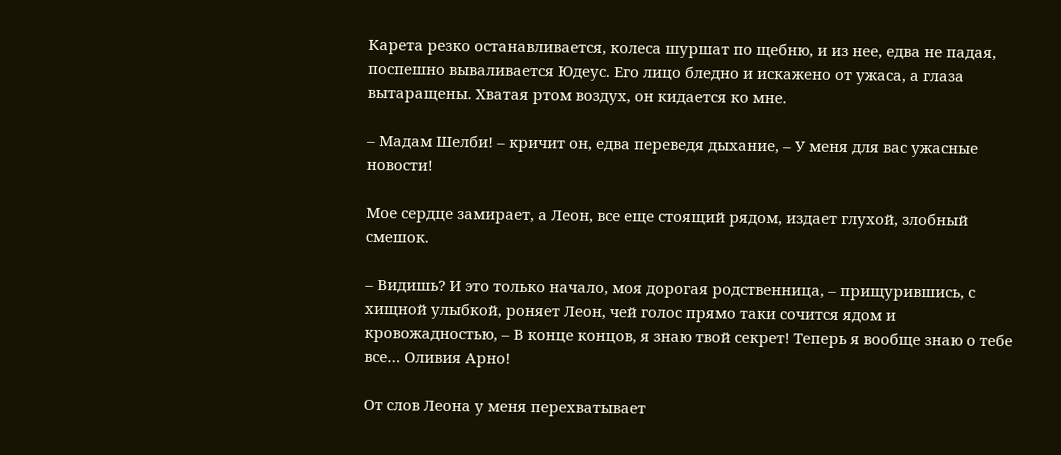Карета резко останавливается, колеса шуршат по щебню, и из нее, едва не падая, поспешно вываливается Юдеус. Его лицо бледно и искажено от ужаса, а глаза вытаращены. Хватая ртом воздух, он кидается ко мне.

– Мадам Шелби! – кричит он, едва переведя дыхание, – У меня для вас ужасные новости!

Мое сердце замирает, а Леон, все еще стоящий рядом, издает глухой, злобный смешок.

– Видишь? И это только начало, моя дорогая родственница, – прищурившись, с хищной улыбкой, роняет Леон, чей голос прямо таки сочится ядом и кровожадностью, – В конце концов, я знаю твой секрет! Теперь я вообще знаю о тебе все… Оливия Арно!

От слов Леона у меня перехватывает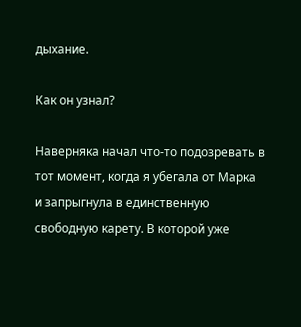дыхание.

Как он узнал?

Наверняка начал что-то подозревать в тот момент, когда я убегала от Марка и запрыгнула в единственную свободную карету. В которой уже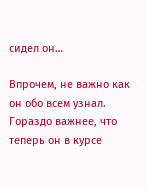сидел он…

Впрочем, не важно как он обо всем узнал. Гораздо важнее, что теперь он в курсе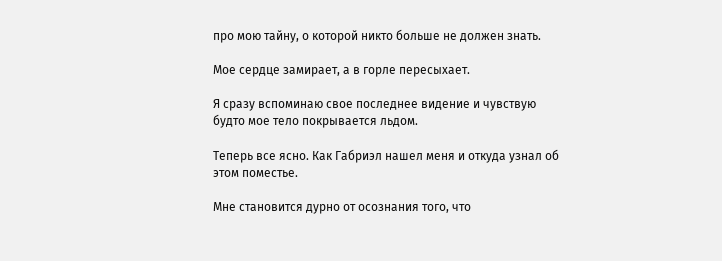про мою тайну, о которой никто больше не должен знать.

Мое сердце замирает, а в горле пересыхает.

Я сразу вспоминаю свое последнее видение и чувствую будто мое тело покрывается льдом.

Теперь все ясно. Как Габриэл нашел меня и откуда узнал об этом поместье.

Мне становится дурно от осознания того, что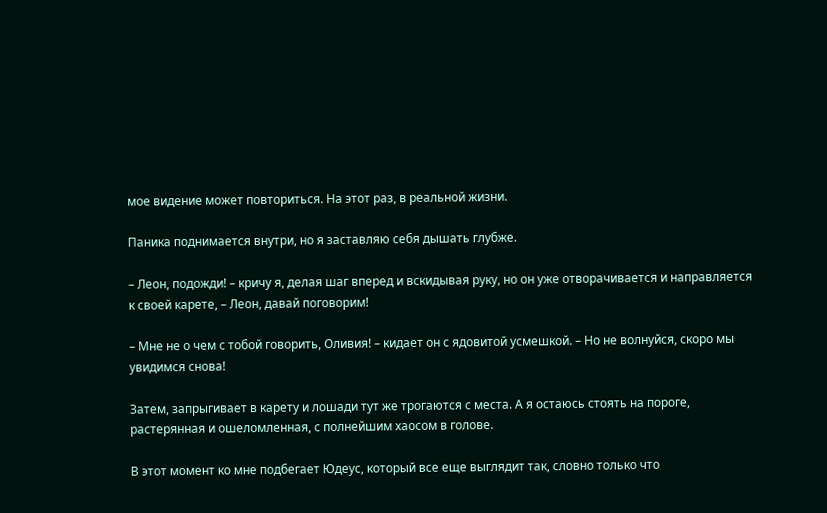мое видение может повториться. На этот раз, в реальной жизни.

Паника поднимается внутри, но я заставляю себя дышать глубже.

– Леон, подожди! – кричу я, делая шаг вперед и вскидывая руку, но он уже отворачивается и направляется к своей карете, – Леон, давай поговорим!

– Мне не о чем с тобой говорить, Оливия! – кидает он с ядовитой усмешкой. – Но не волнуйся, скоро мы увидимся снова!

Затем, запрыгивает в карету и лошади тут же трогаются с места. А я остаюсь стоять на пороге, растерянная и ошеломленная, с полнейшим хаосом в голове.

В этот момент ко мне подбегает Юдеус, который все еще выглядит так, словно только что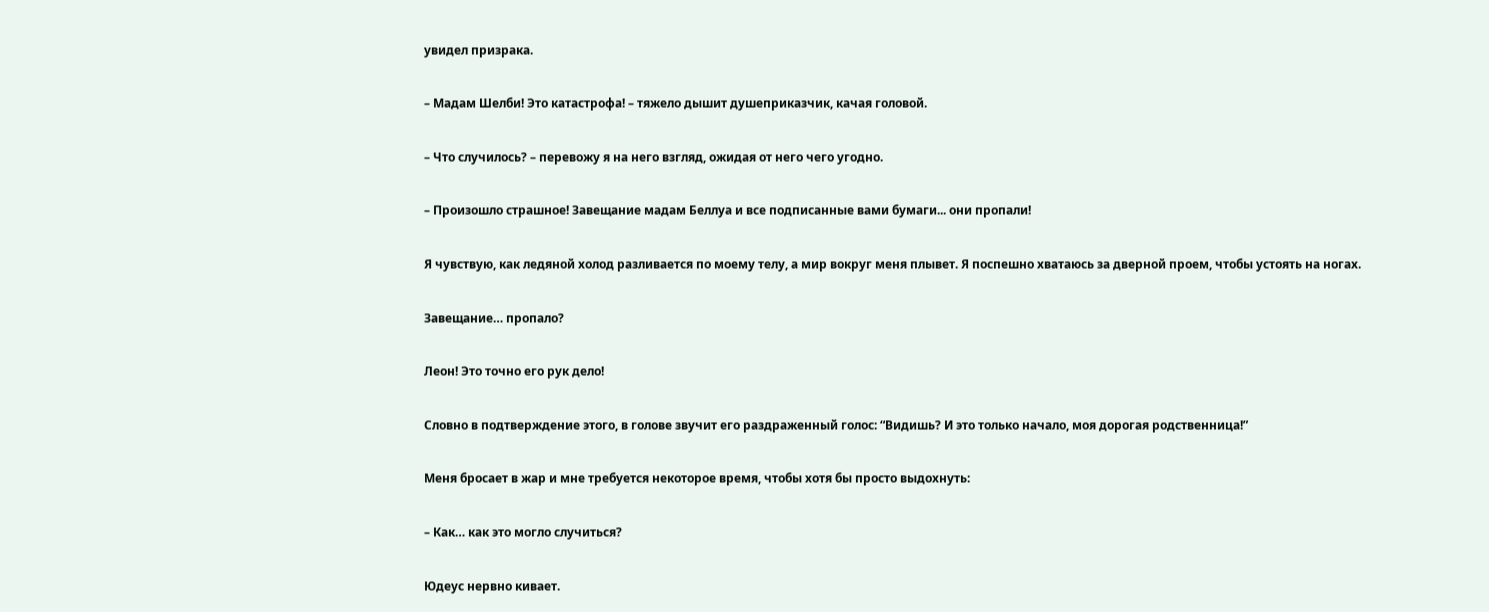увидел призрака.

– Мадам Шелби! Это катастрофа! – тяжело дышит душеприказчик, качая головой.

– Что случилось? – перевожу я на него взгляд, ожидая от него чего угодно.

– Произошло страшное! Завещание мадам Беллуа и все подписанные вами бумаги... они пропали!

Я чувствую, как ледяной холод разливается по моему телу, а мир вокруг меня плывет. Я поспешно хватаюсь за дверной проем, чтобы устоять на ногах.

Завещание… пропало?

Леон! Это точно его рук дело!

Словно в подтверждение этого, в голове звучит его раздраженный голос: “Видишь? И это только начало, моя дорогая родственница!”

Меня бросает в жар и мне требуется некоторое время, чтобы хотя бы просто выдохнуть:

– Как… как это могло случиться?

Юдеус нервно кивает.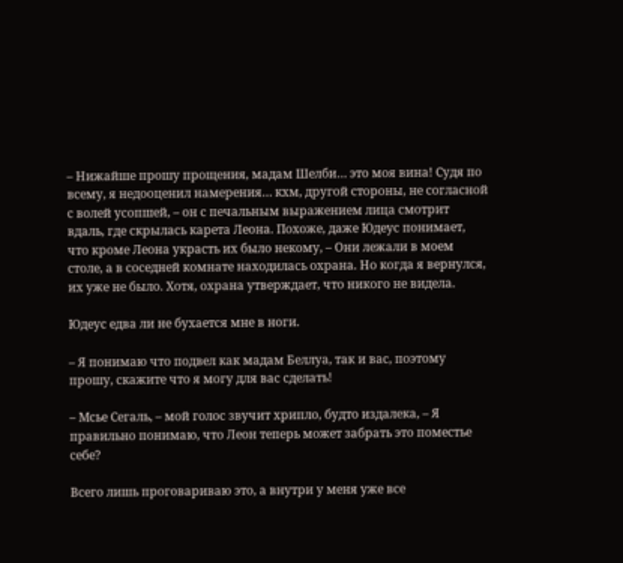– Нижайше прошу прощения, мадам Шелби… это моя вина! Судя по всему, я недооценил намерения… кхм, другой стороны, не согласной с волей усопшей, – он с печальным выражением лица смотрит вдаль, где скрылась карета Леона. Похоже, даже Юдеус понимает, что кроме Леона украсть их было некому, – Они лежали в моем столе, а в соседней комнате находилась охрана. Но когда я вернулся, их уже не было. Хотя, охрана утверждает, что никого не видела.

Юдеус едва ли не бухается мне в ноги.

– Я понимаю что подвел как мадам Беллуа, так и вас, поэтому прошу, скажите что я могу для вас сделать!

– Мсье Сегаль, – мой голос звучит хрипло, будто издалека, – Я правильно понимаю, что Леон теперь может забрать это поместье себе?

Всего лишь проговариваю это, а внутри у меня уже все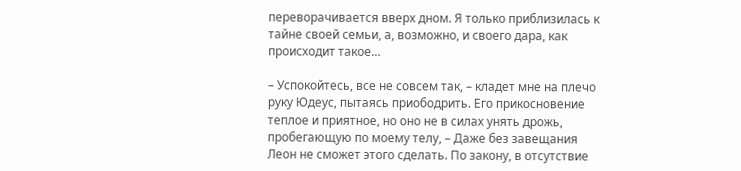переворачивается вверх дном. Я только приблизилась к тайне своей семьи, а, возможно, и своего дара, как происходит такое…

– Успокойтесь, все не совсем так, – кладет мне на плечо руку Юдеус, пытаясь приободрить. Его прикосновение теплое и приятное, но оно не в силах унять дрожь, пробегающую по моему телу, – Даже без завещания Леон не сможет этого сделать. По закону, в отсутствие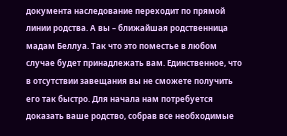документа наследование переходит по прямой линии родства. А вы – ближайшая родственница мадам Беллуа. Так что это поместье в любом случае будет принадлежать вам. Единственное, что в отсутствии завещания вы не сможете получить его так быстро. Для начала нам потребуется доказать ваше родство, собрав все необходимые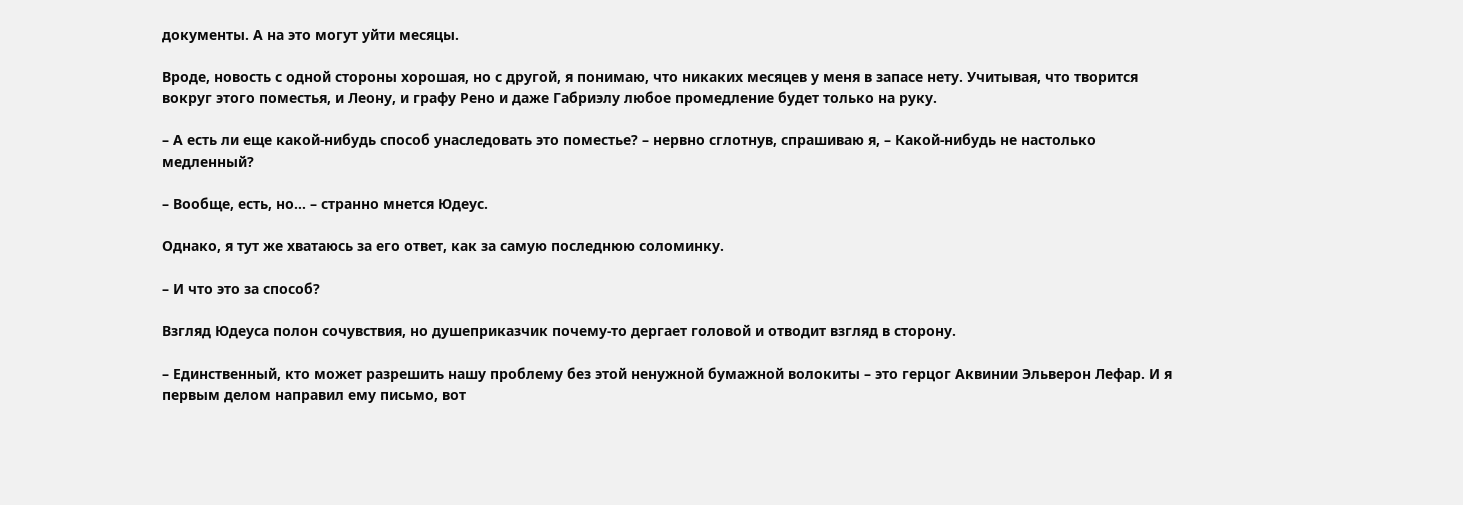документы. А на это могут уйти месяцы.

Вроде, новость с одной стороны хорошая, но с другой, я понимаю, что никаких месяцев у меня в запасе нету. Учитывая, что творится вокруг этого поместья, и Леону, и графу Рено и даже Габриэлу любое промедление будет только на руку.

– А есть ли еще какой-нибудь способ унаследовать это поместье? – нервно сглотнув, спрашиваю я, – Какой-нибудь не настолько медленный?

– Вообще, есть, но… – странно мнется Юдеус.

Однако, я тут же хватаюсь за его ответ, как за самую последнюю соломинку.

– И что это за способ?

Взгляд Юдеуса полон сочувствия, но душеприказчик почему-то дергает головой и отводит взгляд в сторону.

– Единственный, кто может разрешить нашу проблему без этой ненужной бумажной волокиты – это герцог Аквинии Эльверон Лефар. И я первым делом направил ему письмо, вот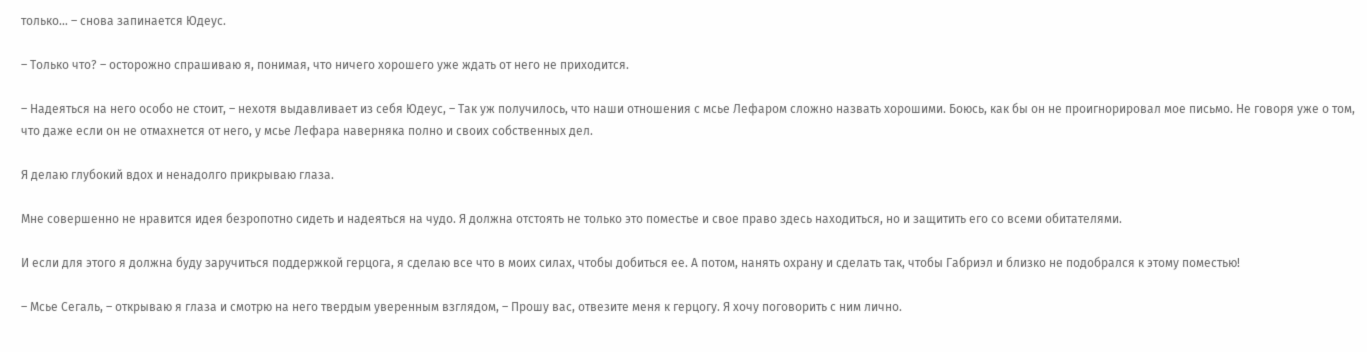только… – снова запинается Юдеус.

– Только что? – осторожно спрашиваю я, понимая, что ничего хорошего уже ждать от него не приходится.

– Надеяться на него особо не стоит, – нехотя выдавливает из себя Юдеус, – Так уж получилось, что наши отношения с мсье Лефаром сложно назвать хорошими. Боюсь, как бы он не проигнорировал мое письмо. Не говоря уже о том, что даже если он не отмахнется от него, у мсье Лефара наверняка полно и своих собственных дел.

Я делаю глубокий вдох и ненадолго прикрываю глаза.

Мне совершенно не нравится идея безропотно сидеть и надеяться на чудо. Я должна отстоять не только это поместье и свое право здесь находиться, но и защитить его со всеми обитателями.

И если для этого я должна буду заручиться поддержкой герцога, я сделаю все что в моих силах, чтобы добиться ее. А потом, нанять охрану и сделать так, чтобы Габриэл и близко не подобрался к этому поместью!

– Мсье Сегаль, – открываю я глаза и смотрю на него твердым уверенным взглядом, – Прошу вас, отвезите меня к герцогу. Я хочу поговорить с ним лично.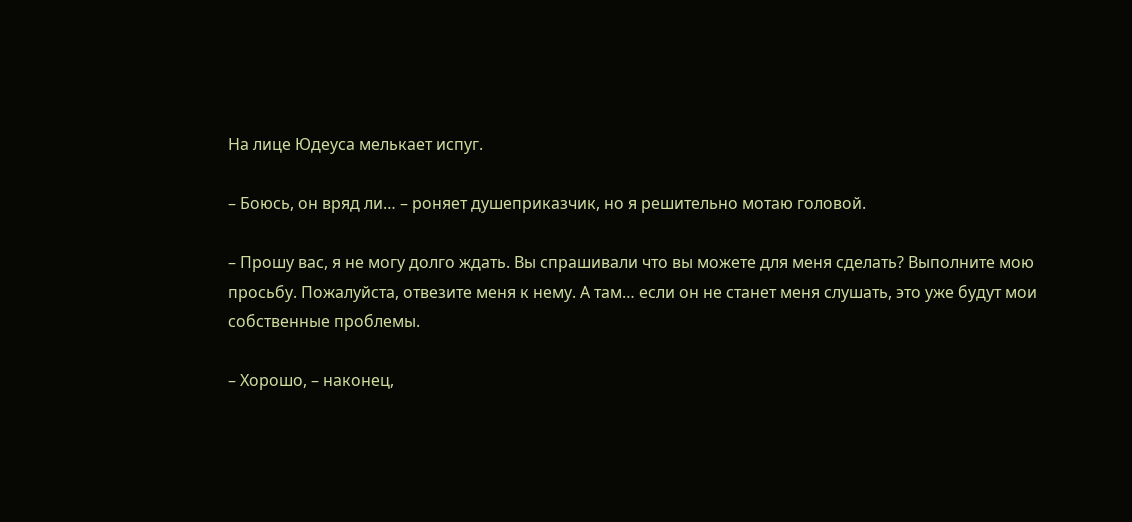На лице Юдеуса мелькает испуг.

– Боюсь, он вряд ли… – роняет душеприказчик, но я решительно мотаю головой.

– Прошу вас, я не могу долго ждать. Вы спрашивали что вы можете для меня сделать? Выполните мою просьбу. Пожалуйста, отвезите меня к нему. А там… если он не станет меня слушать, это уже будут мои собственные проблемы.

– Хорошо, – наконец,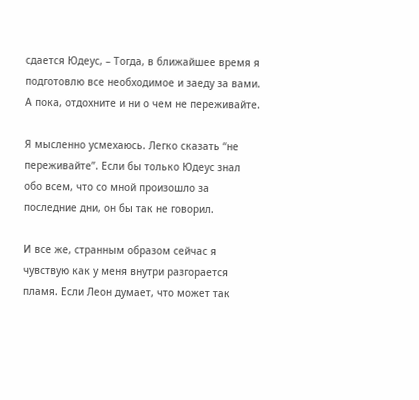сдается Юдеус, – Тогда, в ближайшее время я подготовлю все необходимое и заеду за вами. А пока, отдохните и ни о чем не переживайте.

Я мысленно усмехаюсь. Легко сказать “не переживайте”. Если бы только Юдеус знал обо всем, что со мной произошло за последние дни, он бы так не говорил.

И все же, странным образом сейчас я чувствую как у меня внутри разгорается пламя. Если Леон думает, что может так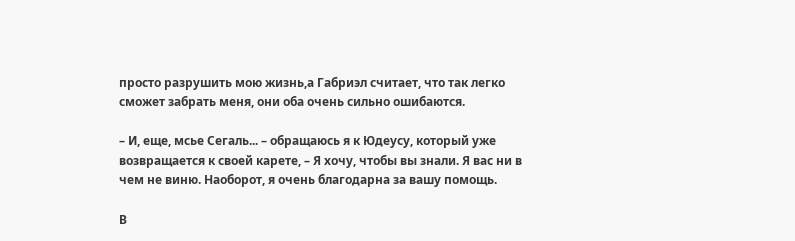просто разрушить мою жизнь,а Габриэл считает, что так легко сможет забрать меня, они оба очень сильно ошибаются.

– И, еще, мсье Сегаль... – обращаюсь я к Юдеусу, который уже возвращается к своей карете, – Я хочу, чтобы вы знали. Я вас ни в чем не виню. Наоборот, я очень благодарна за вашу помощь.

В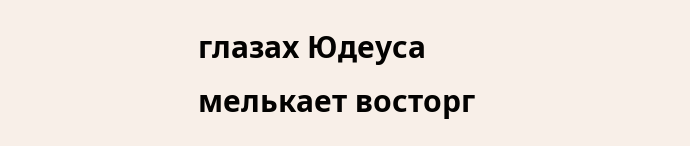глазах Юдеуса мелькает восторг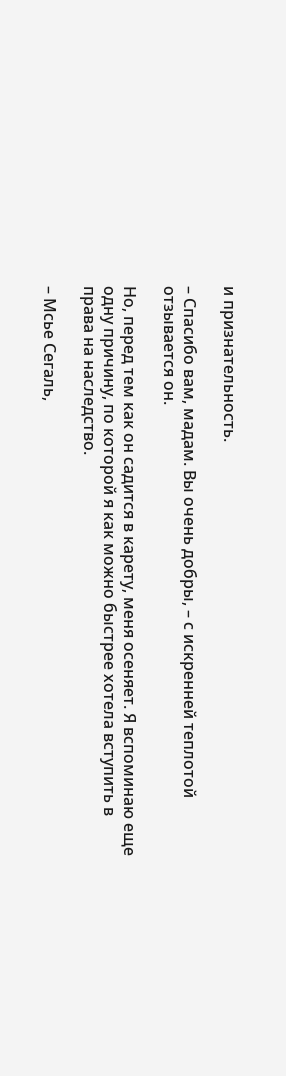и признательность.

– Спасибо вам, мадам. Вы очень добры, – с искренней теплотой отзывается он.

Но, перед тем как он садится в карету, меня осеняет. Я вспоминаю еще одну причину, по которой я как можно быстрее хотела вступить в права на наследство.

– Мсье Сегаль,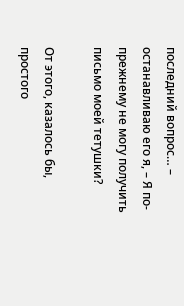последний вопрос… – останавливаю его я, – Я по-прежнему не могу получить письмо моей тетушки?

От этого, казалось бы, простого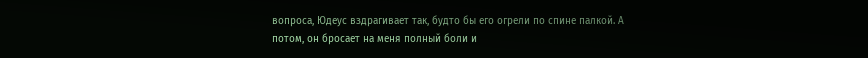вопроса, Юдеус вздрагивает так, будто бы его огрели по спине палкой. А потом, он бросает на меня полный боли и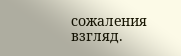сожаления взгляд.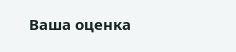Ваша оценка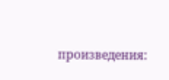произведения: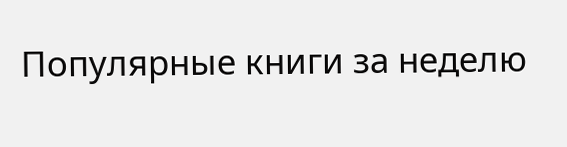Популярные книги за неделю